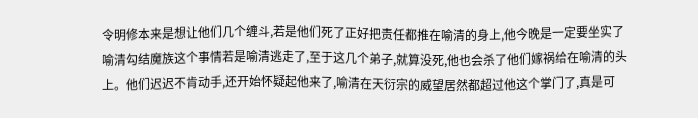令明修本来是想让他们几个缠斗,若是他们死了正好把责任都推在喻清的身上,他今晚是一定要坐实了喻清勾结魔族这个事情若是喻清逃走了,至于这几个弟子,就算没死,他也会杀了他们嫁祸给在喻清的头上。他们迟迟不肯动手,还开始怀疑起他来了,喻清在天衍宗的威望居然都超过他这个掌门了,真是可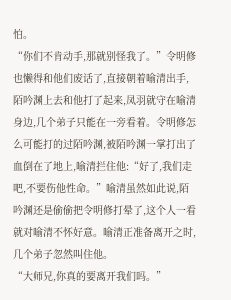怕。
“你们不肯动手,那就别怪我了。”令明修也懒得和他们废话了,直接朝着喻清出手,陌吟渊上去和他打了起来,凤羽就守在喻清身边,几个弟子只能在一旁看着。令明修怎么可能打的过陌吟渊,被陌吟渊一掌打出了血倒在了地上,喻清拦住他:“好了,我们走吧,不要伤他性命。”喻清虽然如此说,陌吟渊还是偷偷把令明修打晕了,这个人一看就对喻清不怀好意。喻清正准备离开之时,几个弟子忽然叫住他。
“大师兄,你真的要离开我们吗。”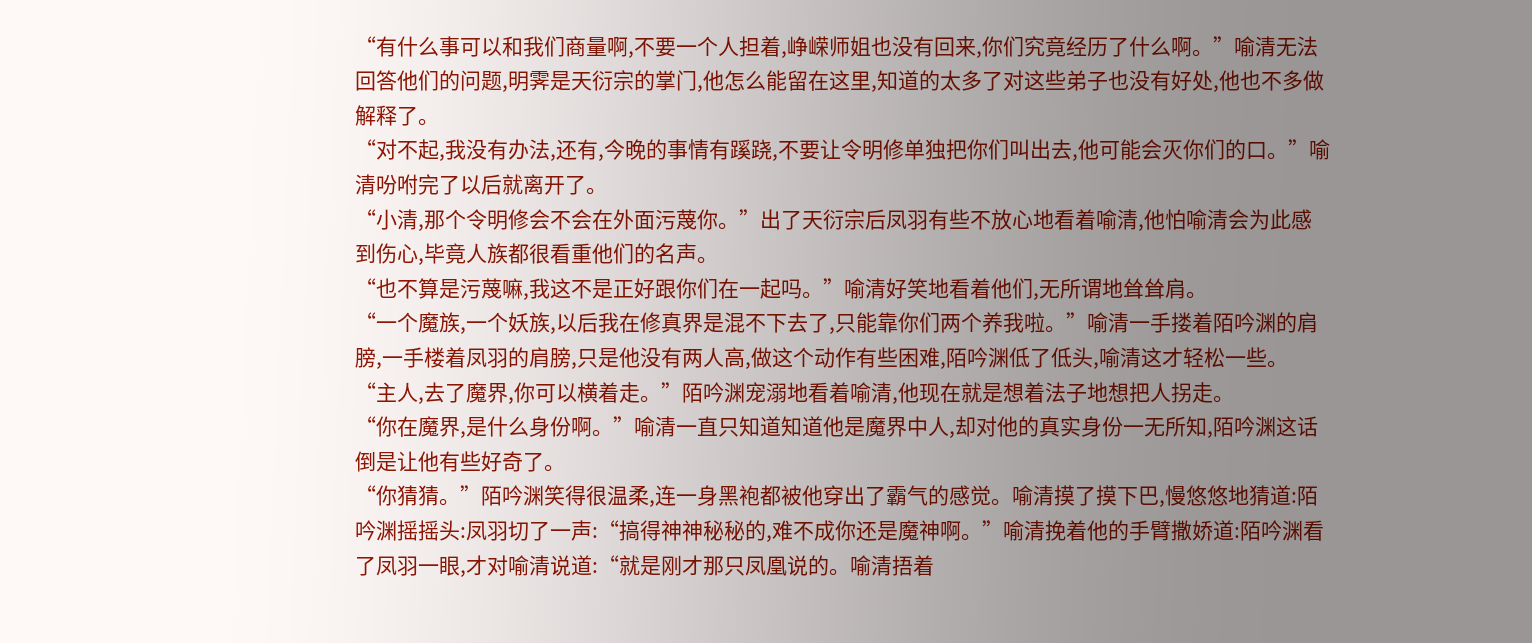“有什么事可以和我们商量啊,不要一个人担着,峥嵘师姐也没有回来,你们究竟经历了什么啊。”喻清无法回答他们的问题,明霁是天衍宗的掌门,他怎么能留在这里,知道的太多了对这些弟子也没有好处,他也不多做解释了。
“对不起,我没有办法,还有,今晚的事情有蹊跷,不要让令明修单独把你们叫出去,他可能会灭你们的口。”喻清吩咐完了以后就离开了。
“小清,那个令明修会不会在外面污蔑你。”出了天衍宗后凤羽有些不放心地看着喻清,他怕喻清会为此感到伤心,毕竟人族都很看重他们的名声。
“也不算是污蔑嘛,我这不是正好跟你们在一起吗。”喻清好笑地看着他们,无所谓地耸耸肩。
“一个魔族,一个妖族,以后我在修真界是混不下去了,只能靠你们两个养我啦。”喻清一手搂着陌吟渊的肩膀,一手楼着凤羽的肩膀,只是他没有两人高,做这个动作有些困难,陌吟渊低了低头,喻清这才轻松一些。
“主人,去了魔界,你可以横着走。”陌吟渊宠溺地看着喻清,他现在就是想着法子地想把人拐走。
“你在魔界,是什么身份啊。”喻清一直只知道知道他是魔界中人,却对他的真实身份一无所知,陌吟渊这话倒是让他有些好奇了。
“你猜猜。”陌吟渊笑得很温柔,连一身黑袍都被他穿出了霸气的感觉。喻清摸了摸下巴,慢悠悠地猜道:陌吟渊摇摇头:凤羽切了一声:“搞得神神秘秘的,难不成你还是魔神啊。”喻清挽着他的手臂撒娇道:陌吟渊看了凤羽一眼,才对喻清说道:“就是刚才那只凤凰说的。喻清捂着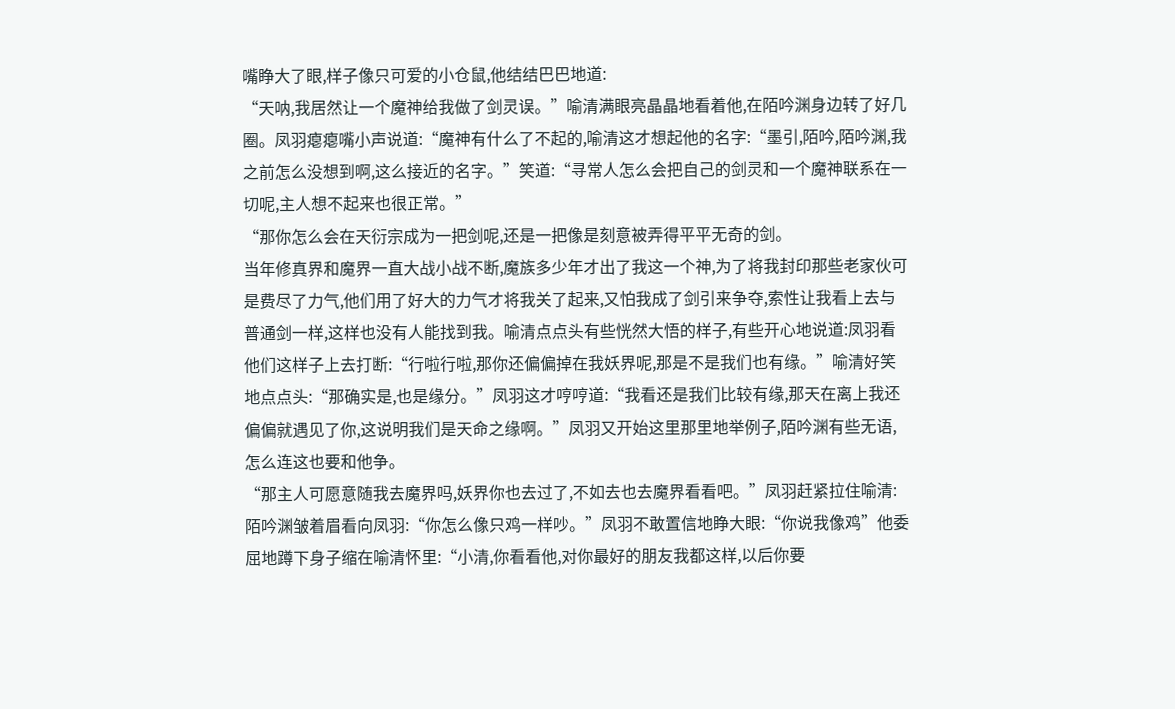嘴睁大了眼,样子像只可爱的小仓鼠,他结结巴巴地道:
“天呐,我居然让一个魔神给我做了剑灵误。”喻清满眼亮晶晶地看着他,在陌吟渊身边转了好几圈。凤羽瘪瘪嘴小声说道:“魔神有什么了不起的,喻清这才想起他的名字:“墨引,陌吟,陌吟渊,我之前怎么没想到啊,这么接近的名字。”笑道:“寻常人怎么会把自己的剑灵和一个魔神联系在一切呢,主人想不起来也很正常。”
“那你怎么会在天衍宗成为一把剑呢,还是一把像是刻意被弄得平平无奇的剑。
当年修真界和魔界一直大战小战不断,魔族多少年才出了我这一个神,为了将我封印那些老家伙可是费尽了力气,他们用了好大的力气才将我关了起来,又怕我成了剑引来争夺,索性让我看上去与普通剑一样,这样也没有人能找到我。喻清点点头有些恍然大悟的样子,有些开心地说道:凤羽看他们这样子上去打断:“行啦行啦,那你还偏偏掉在我妖界呢,那是不是我们也有缘。”喻清好笑地点点头:“那确实是,也是缘分。”凤羽这才哼哼道:“我看还是我们比较有缘,那天在离上我还偏偏就遇见了你,这说明我们是天命之缘啊。”凤羽又开始这里那里地举例子,陌吟渊有些无语,怎么连这也要和他争。
“那主人可愿意随我去魔界吗,妖界你也去过了,不如去也去魔界看看吧。”凤羽赶紧拉住喻清:陌吟渊皱着眉看向凤羽:“你怎么像只鸡一样吵。”凤羽不敢置信地睁大眼:“你说我像鸡”他委屈地蹲下身子缩在喻清怀里:“小清,你看看他,对你最好的朋友我都这样,以后你要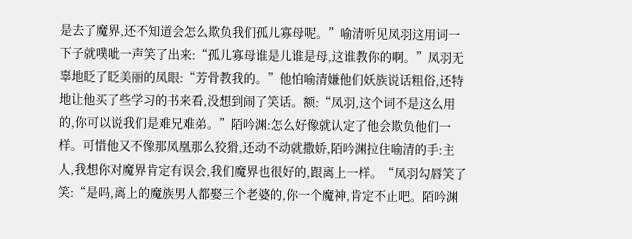是去了魔界,还不知道会怎么欺负我们孤儿寡母呢。”喻清听见凤羽这用词一下子就噗呲一声笑了出来:“孤儿寡母谁是儿谁是母,这谁教你的啊。”凤羽无辜地眨了眨美丽的凤眼:“芳骨教我的。”他怕喻清嫌他们妖族说话粗俗,还特地让他买了些学习的书来看,没想到闹了笑话。额:“凤羽,这个词不是这么用的,你可以说我们是难兄难弟。”陌吟渊:怎么好像就认定了他会欺负他们一样。可惜他又不像那凤凰那么狡猾,还动不动就撒娇,陌吟渊拉住喻清的手:主人,我想你对魔界肯定有误会,我们魔界也很好的,跟离上一样。“凤羽勾唇笑了笑:“是吗,离上的魔族男人都娶三个老婆的,你一个魔神,肯定不止吧。陌吟渊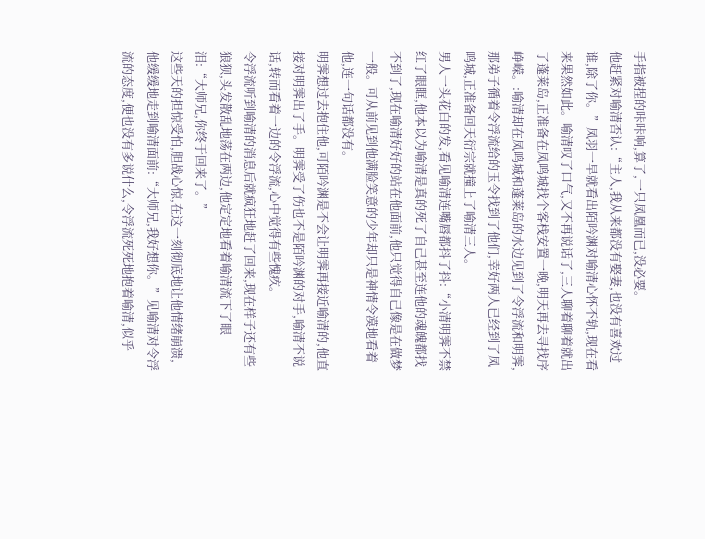手指被捏的咔咔响,算了,一只凤凰而已,没必要。
他赶紧对喻清否认:“主人,我从来都没有娶妻,也没有喜欢过谁,除了你。”凤羽一早就看出陌吟渊对喻清心怀不轨,现在看来果然如此。喻清叹了口气,又不再说话了,三人聊着聊着就出了蓬莱岛,正准备在凤鸣城找个客栈安置一晚,明天再去寻找序峥嵘。:喻清却在凤鸣城和蓬莱岛的水边见到了令浮流和明霁,那弟子循着令浮流给的玉令找到了他们,幸好两人已经到了凤鸣城,正准备回天衍宗就撞上了喻清三人。
男人一头花白的发,看见喻清连嘴唇都抖了抖:“小清明霁不禁红了眼眶,他本以为喻清是真的死了自己甚至连他的魂魄都找不到了,现在喻清好好的站在他面前,他只觉得自己像是在做梦一般。可从前见到他满脸笑意的少年却只是神情令漠地看着他,连一句话都没有。
明霁想过去抱住他,可陌吟渊是不会让明霁再接近喻清的,他直接对明霁出了手。明霁受了伤也不是陌吟渊的对手,喻清不说话,转而看着一边的令浮流,心中觉得有些愧疚。
令浮流听到喻清的消息后就疯狂地赶了回来,现在样子还有些狼狈,头发散乱地荡在两边,他定定地看着喻清流下了眼泪:“大师兄,你终于回来了。”
这些天的担惊受怕,胆战心惊,在这一刻彻底地让他情绪崩溃,他缓缓地走到喻清面前:“大师兄,我好想你。”见喻清对令浮流的态度,便也没有多说什么,令浮流死死地抱着喻清,似乎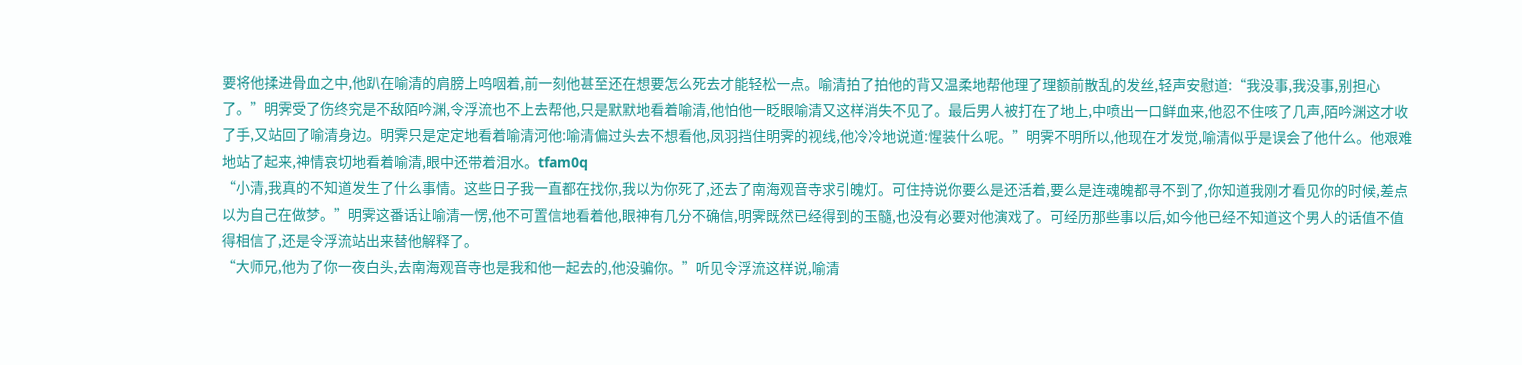要将他揉进骨血之中,他趴在喻清的肩膀上呜咽着,前一刻他甚至还在想要怎么死去才能轻松一点。喻清拍了拍他的背又温柔地帮他理了理额前散乱的发丝,轻声安慰道:“我没事,我没事,别担心了。”明霁受了伤终究是不敌陌吟渊,令浮流也不上去帮他,只是默默地看着喻清,他怕他一眨眼喻清又这样消失不见了。最后男人被打在了地上,中喷出一口鲜血来,他忍不住咳了几声,陌吟渊这才收了手,又站回了喻清身边。明霁只是定定地看着喻清河他:喻清偏过头去不想看他,凤羽挡住明霁的视线,他冷冷地说道:惺装什么呢。”明霁不明所以,他现在才发觉,喻清似乎是误会了他什么。他艰难地站了起来,神情哀切地看着喻清,眼中还带着泪水。tfam0q
“小清,我真的不知道发生了什么事情。这些日子我一直都在找你,我以为你死了,还去了南海观音寺求引魄灯。可住持说你要么是还活着,要么是连魂魄都寻不到了,你知道我刚才看见你的时候,差点以为自己在做梦。”明霁这番话让喻清一愣,他不可置信地看着他,眼神有几分不确信,明霁既然已经得到的玉髓,也没有必要对他演戏了。可经历那些事以后,如今他已经不知道这个男人的话值不值得相信了,还是令浮流站出来替他解释了。
“大师兄,他为了你一夜白头,去南海观音寺也是我和他一起去的,他没骗你。”听见令浮流这样说,喻清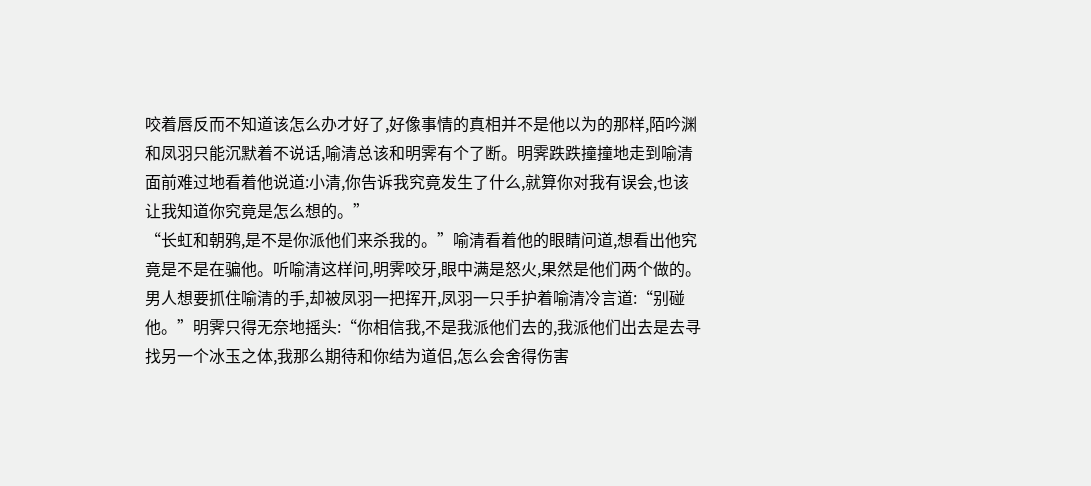咬着唇反而不知道该怎么办才好了,好像事情的真相并不是他以为的那样,陌吟渊和凤羽只能沉默着不说话,喻清总该和明霁有个了断。明霁跌跌撞撞地走到喻清面前难过地看着他说道:小清,你告诉我究竟发生了什么,就算你对我有误会,也该让我知道你究竟是怎么想的。”
“长虹和朝鸦,是不是你派他们来杀我的。”喻清看着他的眼睛问道,想看出他究竟是不是在骗他。听喻清这样问,明霁咬牙,眼中满是怒火,果然是他们两个做的。男人想要抓住喻清的手,却被凤羽一把挥开,凤羽一只手护着喻清冷言道:“别碰他。”明霁只得无奈地摇头:“你相信我,不是我派他们去的,我派他们出去是去寻找另一个冰玉之体,我那么期待和你结为道侣,怎么会舍得伤害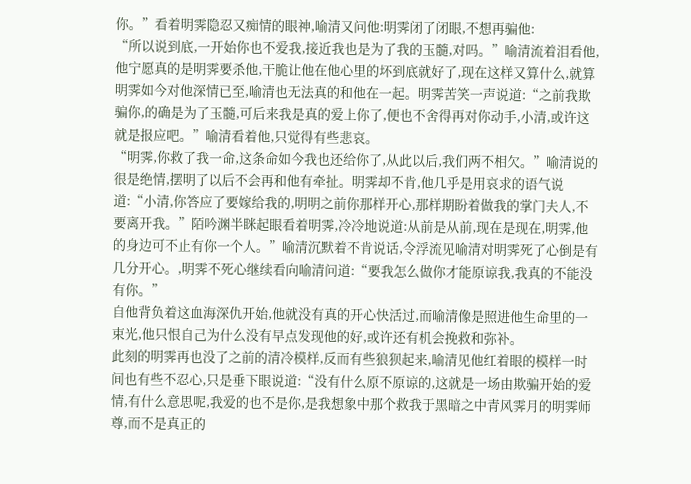你。”看着明霁隐忍又痴情的眼神,喻清又问他:明霁闭了闭眼,不想再骗他:
“所以说到底,一开始你也不爱我,接近我也是为了我的玉髓,对吗。”喻清流着泪看他,他宁愿真的是明霁要杀他,干脆让他在他心里的坏到底就好了,现在这样又算什么,就算明霁如今对他深情已至,喻清也无法真的和他在一起。明霁苦笑一声说道:“之前我欺骗你,的确是为了玉髓,可后来我是真的爱上你了,便也不舍得再对你动手,小清,或许这就是报应吧。”喻清看着他,只觉得有些悲哀。
“明霁,你救了我一命,这条命如今我也还给你了,从此以后,我们两不相欠。”喻清说的很是绝情,摆明了以后不会再和他有牵扯。明霁却不肯,他几乎是用哀求的语气说道:“小清,你答应了要嫁给我的,明明之前你那样开心,那样期盼着做我的掌门夫人,不要离开我。”陌吟渊半眯起眼看着明霁,冷冷地说道:从前是从前,现在是现在,明霁,他的身边可不止有你一个人。”喻清沉默着不肯说话,令浮流见喻清对明霁死了心倒是有几分开心。,明霁不死心继续看向喻清问道:“要我怎么做你才能原谅我,我真的不能没有你。”
自他背负着这血海深仇开始,他就没有真的开心快活过,而喻清像是照进他生命里的一束光,他只恨自己为什么没有早点发现他的好,或许还有机会挽救和弥补。
此刻的明霁再也没了之前的清冷模样,反而有些狼狈起来,喻清见他红着眼的模样一时间也有些不忍心,只是垂下眼说道:“没有什么原不原谅的,这就是一场由欺骗开始的爱情,有什么意思呢,我爱的也不是你,是我想象中那个救我于黑暗之中青风霁月的明霁师尊,而不是真正的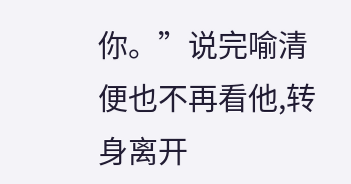你。”说完喻清便也不再看他,转身离开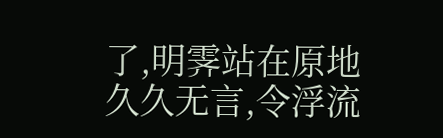了,明霁站在原地久久无言,令浮流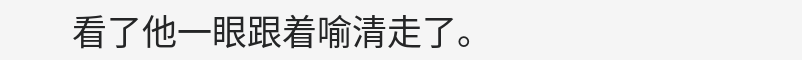看了他一眼跟着喻清走了。